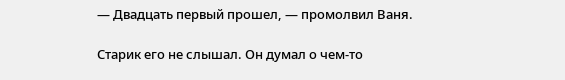— Двадцать первый прошел, — промолвил Ваня.

Старик его не слышал. Он думал о чем-то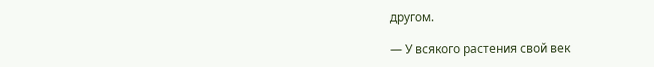другом.

— У всякого растения свой век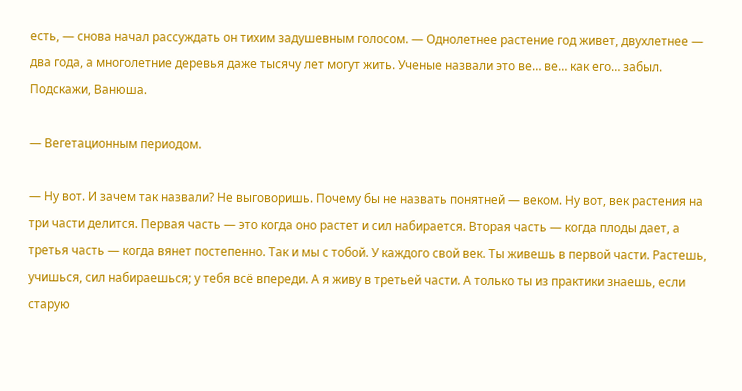есть, — снова начал рассуждать он тихим задушевным голосом. — Однолетнее растение год живет, двухлетнее — два года, а многолетние деревья даже тысячу лет могут жить. Ученые назвали это ве… ве… как его… забыл. Подскажи, Ванюша.

— Вегетационным периодом.

— Ну вот. И зачем так назвали? Не выговоришь. Почему бы не назвать понятней — веком. Ну вот, век растения на три части делится. Первая часть — это когда оно растет и сил набирается. Вторая часть — когда плоды дает, а третья часть — когда вянет постепенно. Так и мы с тобой. У каждого свой век. Ты живешь в первой части. Растешь, учишься, сил набираешься; у тебя всё впереди. А я живу в третьей части. А только ты из практики знаешь, если старую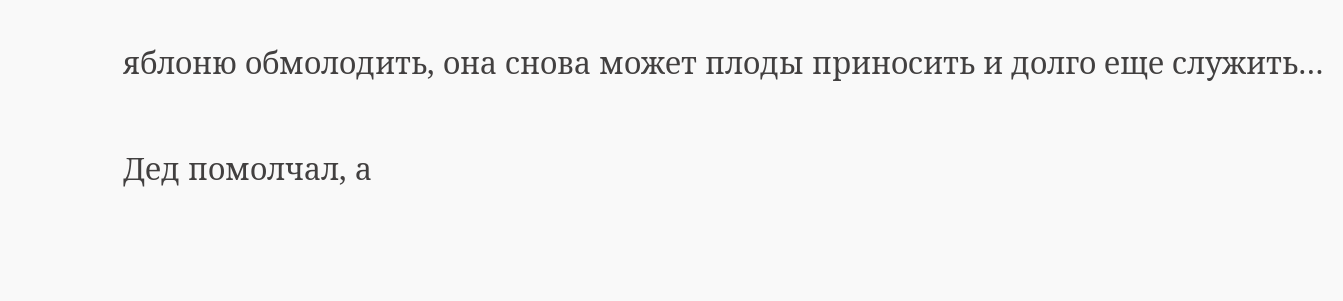яблоню обмолодить, она снова может плоды приносить и долго еще служить…

Дед помолчал, а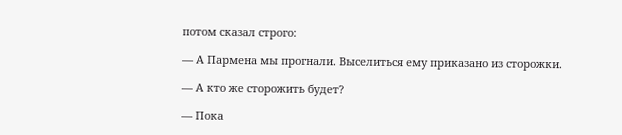потом сказал строго:

— А Пармена мы прогнали. Выселиться ему приказано из сторожки.

— А кто же сторожить будет?

— Пока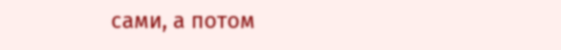сами, а потом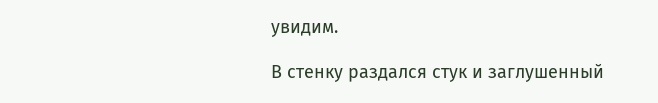увидим.

В стенку раздался стук и заглушенный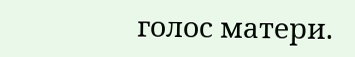голос матери.